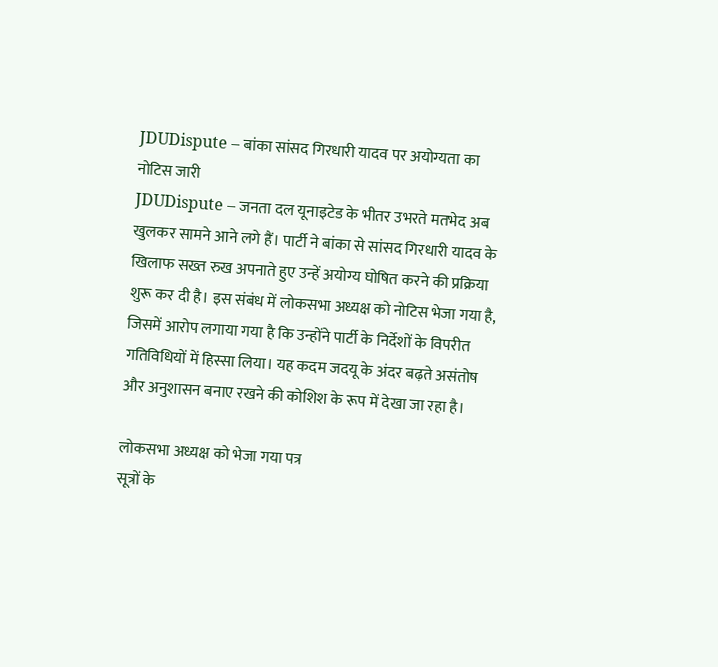JDUDispute – बांका सांसद गिरधारी यादव पर अयोग्यता का नोटिस जारी
JDUDispute – जनता दल यूनाइटेड के भीतर उभरते मतभेद अब खुलकर सामने आने लगे हैं। पार्टी ने बांका से सांसद गिरधारी यादव के खिलाफ सख्त रुख अपनाते हुए उन्हें अयोग्य घोषित करने की प्रक्रिया शुरू कर दी है। इस संबंध में लोकसभा अध्यक्ष को नोटिस भेजा गया है, जिसमें आरोप लगाया गया है कि उन्होंने पार्टी के निर्देशों के विपरीत गतिविधियों में हिस्सा लिया। यह कदम जदयू के अंदर बढ़ते असंतोष और अनुशासन बनाए रखने की कोशिश के रूप में देखा जा रहा है।

लोकसभा अध्यक्ष को भेजा गया पत्र
सूत्रों के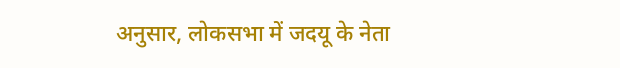अनुसार, लोकसभा में जदयू के नेता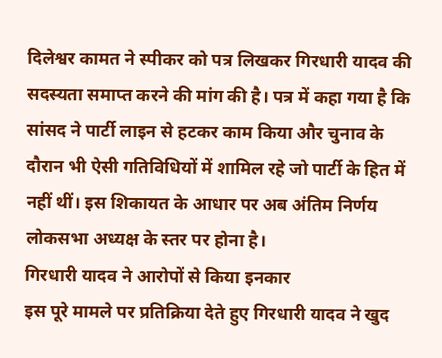दिलेश्वर कामत ने स्पीकर को पत्र लिखकर गिरधारी यादव की सदस्यता समाप्त करने की मांग की है। पत्र में कहा गया है कि सांसद ने पार्टी लाइन से हटकर काम किया और चुनाव के दौरान भी ऐसी गतिविधियों में शामिल रहे जो पार्टी के हित में नहीं थीं। इस शिकायत के आधार पर अब अंतिम निर्णय लोकसभा अध्यक्ष के स्तर पर होना है।
गिरधारी यादव ने आरोपों से किया इनकार
इस पूरे मामले पर प्रतिक्रिया देते हुए गिरधारी यादव ने खुद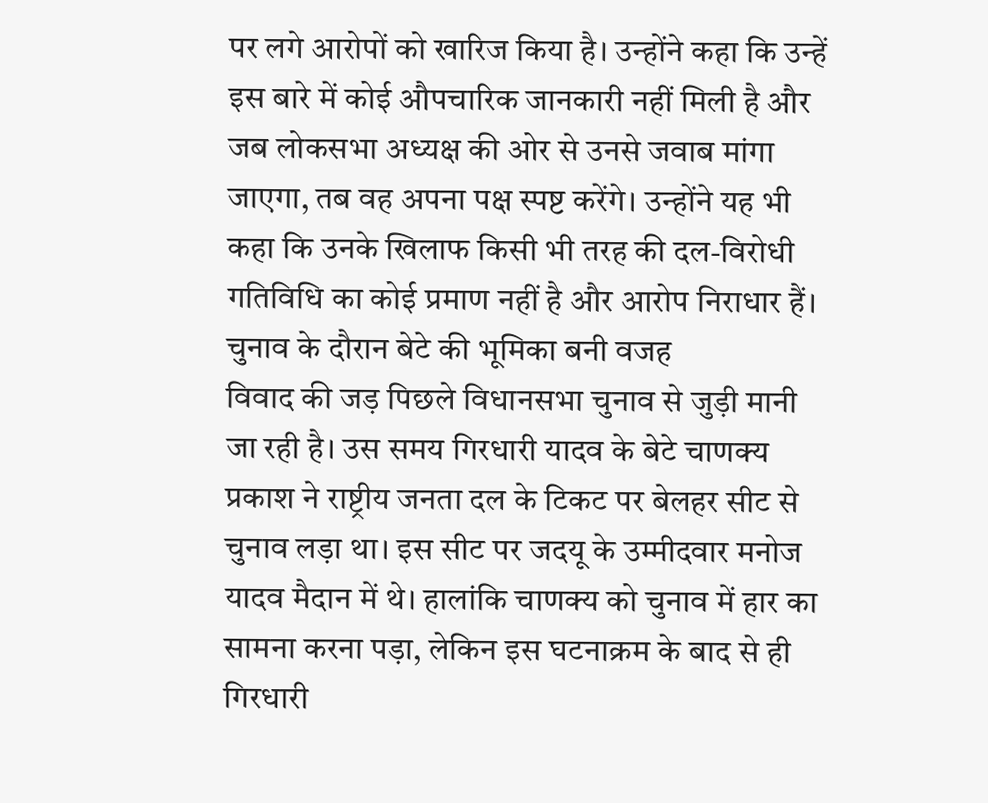पर लगे आरोपों को खारिज किया है। उन्होंने कहा कि उन्हें इस बारे में कोई औपचारिक जानकारी नहीं मिली है और जब लोकसभा अध्यक्ष की ओर से उनसे जवाब मांगा जाएगा, तब वह अपना पक्ष स्पष्ट करेंगे। उन्होंने यह भी कहा कि उनके खिलाफ किसी भी तरह की दल-विरोधी गतिविधि का कोई प्रमाण नहीं है और आरोप निराधार हैं।
चुनाव के दौरान बेटे की भूमिका बनी वजह
विवाद की जड़ पिछले विधानसभा चुनाव से जुड़ी मानी जा रही है। उस समय गिरधारी यादव के बेटे चाणक्य प्रकाश ने राष्ट्रीय जनता दल के टिकट पर बेलहर सीट से चुनाव लड़ा था। इस सीट पर जदयू के उम्मीदवार मनोज यादव मैदान में थे। हालांकि चाणक्य को चुनाव में हार का सामना करना पड़ा, लेकिन इस घटनाक्रम के बाद से ही गिरधारी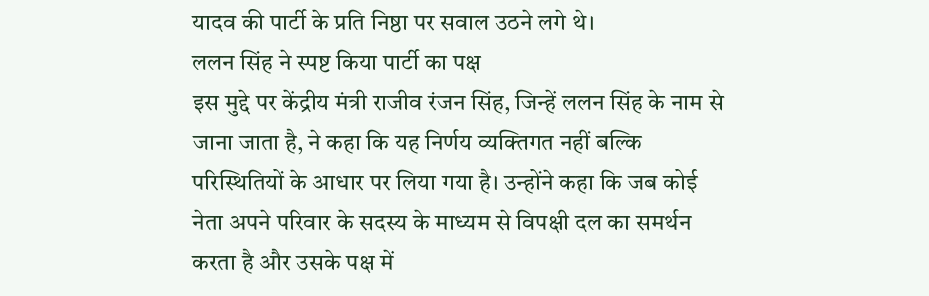यादव की पार्टी के प्रति निष्ठा पर सवाल उठने लगे थे।
ललन सिंह ने स्पष्ट किया पार्टी का पक्ष
इस मुद्दे पर केंद्रीय मंत्री राजीव रंजन सिंह, जिन्हें ललन सिंह के नाम से जाना जाता है, ने कहा कि यह निर्णय व्यक्तिगत नहीं बल्कि परिस्थितियों के आधार पर लिया गया है। उन्होंने कहा कि जब कोई नेता अपने परिवार के सदस्य के माध्यम से विपक्षी दल का समर्थन करता है और उसके पक्ष में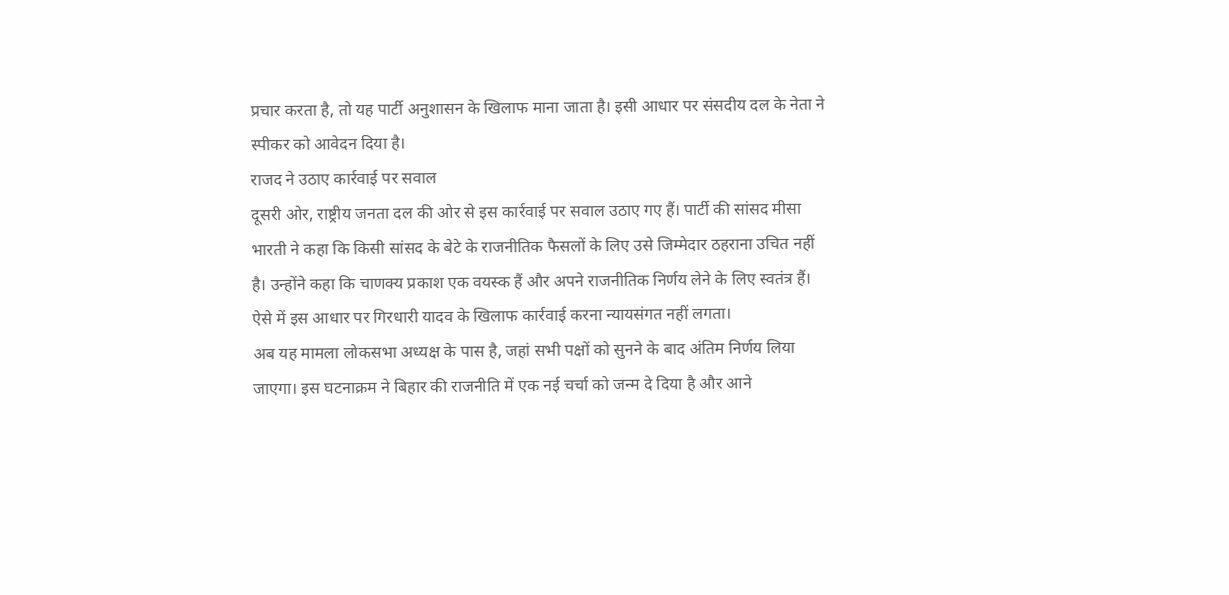प्रचार करता है, तो यह पार्टी अनुशासन के खिलाफ माना जाता है। इसी आधार पर संसदीय दल के नेता ने स्पीकर को आवेदन दिया है।
राजद ने उठाए कार्रवाई पर सवाल
दूसरी ओर, राष्ट्रीय जनता दल की ओर से इस कार्रवाई पर सवाल उठाए गए हैं। पार्टी की सांसद मीसा भारती ने कहा कि किसी सांसद के बेटे के राजनीतिक फैसलों के लिए उसे जिम्मेदार ठहराना उचित नहीं है। उन्होंने कहा कि चाणक्य प्रकाश एक वयस्क हैं और अपने राजनीतिक निर्णय लेने के लिए स्वतंत्र हैं। ऐसे में इस आधार पर गिरधारी यादव के खिलाफ कार्रवाई करना न्यायसंगत नहीं लगता।
अब यह मामला लोकसभा अध्यक्ष के पास है, जहां सभी पक्षों को सुनने के बाद अंतिम निर्णय लिया जाएगा। इस घटनाक्रम ने बिहार की राजनीति में एक नई चर्चा को जन्म दे दिया है और आने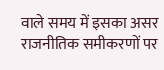वाले समय में इसका असर राजनीतिक समीकरणों पर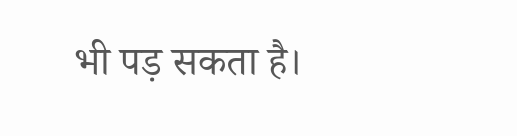भी पड़ सकता है।